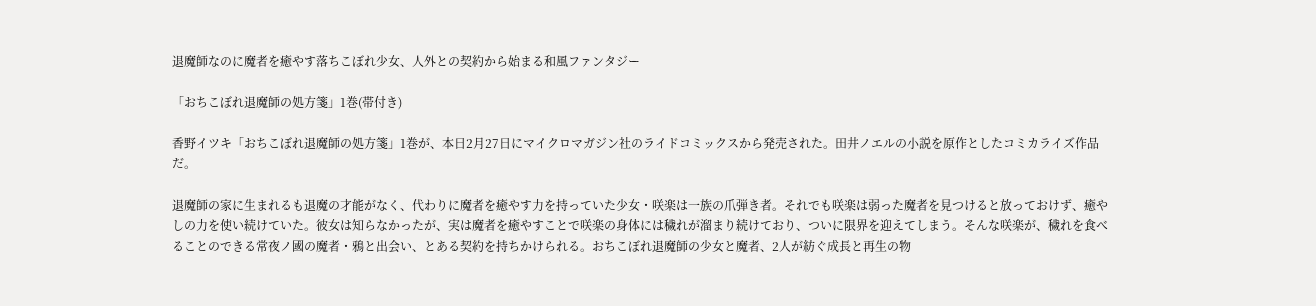退魔師なのに魔者を癒やす落ちこぼれ少女、人外との契約から始まる和風ファンタジー

「おちこぼれ退魔師の処方箋」1巻(帯付き)

香野イツキ「おちこぼれ退魔師の処方箋」1巻が、本日2月27日にマイクロマガジン社のライドコミックスから発売された。田井ノエルの小説を原作としたコミカライズ作品だ。

退魔師の家に生まれるも退魔の才能がなく、代わりに魔者を癒やす力を持っていた少女・咲楽は一族の爪弾き者。それでも咲楽は弱った魔者を見つけると放っておけず、癒やしの力を使い続けていた。彼女は知らなかったが、実は魔者を癒やすことで咲楽の身体には穢れが溜まり続けており、ついに限界を迎えてしまう。そんな咲楽が、穢れを食べることのできる常夜ノ國の魔者・鴉と出会い、とある契約を持ちかけられる。おちこぼれ退魔師の少女と魔者、2人が紡ぐ成長と再生の物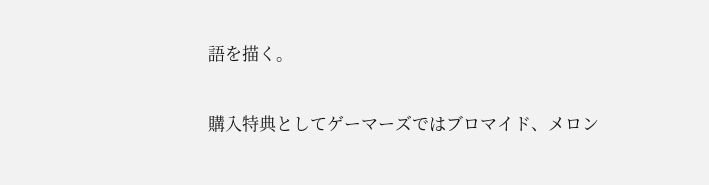語を描く。

購入特典としてゲーマーズではブロマイド、メロン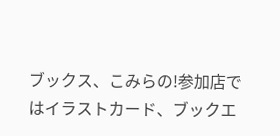ブックス、こみらの!参加店ではイラストカード、ブックエ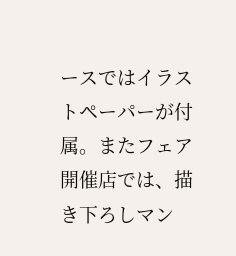ースではイラストペーパーが付属。またフェア開催店では、描き下ろしマン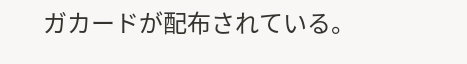ガカードが配布されている。